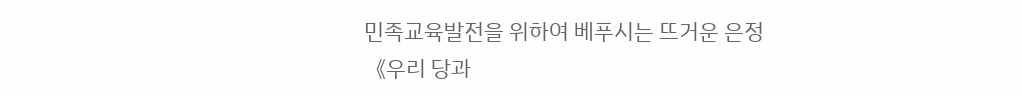민족교육발전을 위하여 베푸시는 뜨거운 은정
《우리 당과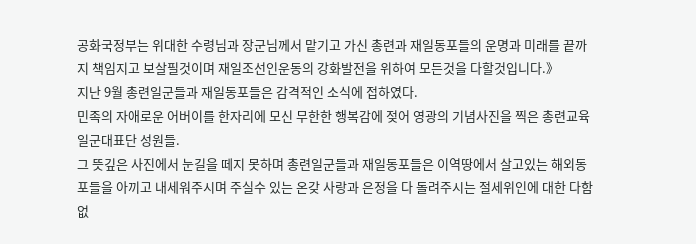공화국정부는 위대한 수령님과 장군님께서 맡기고 가신 총련과 재일동포들의 운명과 미래를 끝까지 책임지고 보살필것이며 재일조선인운동의 강화발전을 위하여 모든것을 다할것입니다.》
지난 9월 총련일군들과 재일동포들은 감격적인 소식에 접하였다.
민족의 자애로운 어버이를 한자리에 모신 무한한 행복감에 젖어 영광의 기념사진을 찍은 총련교육일군대표단 성원들.
그 뜻깊은 사진에서 눈길을 떼지 못하며 총련일군들과 재일동포들은 이역땅에서 살고있는 해외동포들을 아끼고 내세워주시며 주실수 있는 온갖 사랑과 은정을 다 돌려주시는 절세위인에 대한 다함없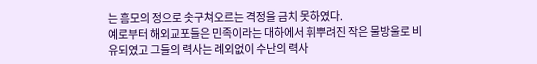는 흠모의 정으로 솟구쳐오르는 격정을 금치 못하였다.
예로부터 해외교포들은 민족이라는 대하에서 휘뿌려진 작은 물방울로 비유되였고 그들의 력사는 례외없이 수난의 력사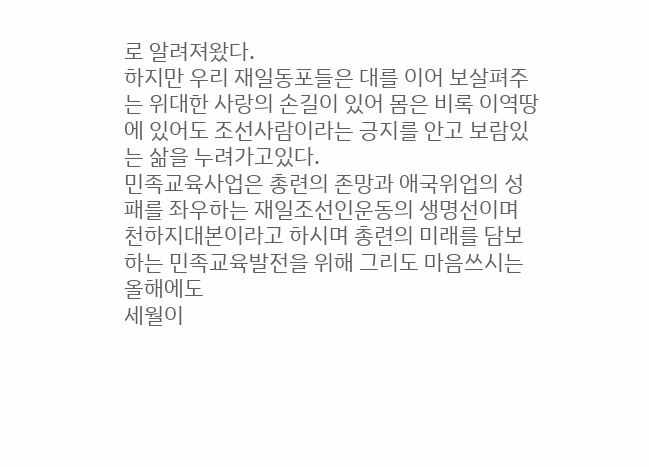로 알려져왔다.
하지만 우리 재일동포들은 대를 이어 보살펴주는 위대한 사랑의 손길이 있어 몸은 비록 이역땅에 있어도 조선사람이라는 긍지를 안고 보람있는 삶을 누려가고있다.
민족교육사업은 총련의 존망과 애국위업의 성패를 좌우하는 재일조선인운동의 생명선이며 천하지대본이라고 하시며 총련의 미래를 담보하는 민족교육발전을 위해 그리도 마음쓰시는
올해에도
세월이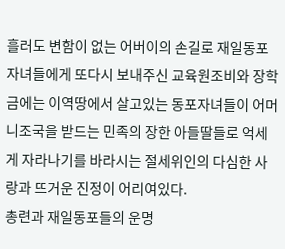흘러도 변함이 없는 어버이의 손길로 재일동포자녀들에게 또다시 보내주신 교육원조비와 장학금에는 이역땅에서 살고있는 동포자녀들이 어머니조국을 받드는 민족의 장한 아들딸들로 억세게 자라나기를 바라시는 절세위인의 다심한 사랑과 뜨거운 진정이 어리여있다.
총련과 재일동포들의 운명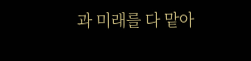과 미래를 다 맡아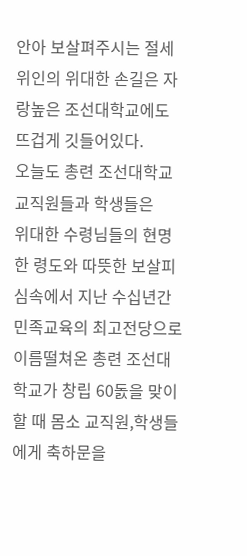안아 보살펴주시는 절세위인의 위대한 손길은 자랑높은 조선대학교에도 뜨겁게 깃들어있다.
오늘도 총련 조선대학교 교직원들과 학생들은
위대한 수령님들의 현명한 령도와 따뜻한 보살피심속에서 지난 수십년간 민족교육의 최고전당으로 이름떨쳐온 총련 조선대학교가 창립 60돐을 맞이할 때 몸소 교직원,학생들에게 축하문을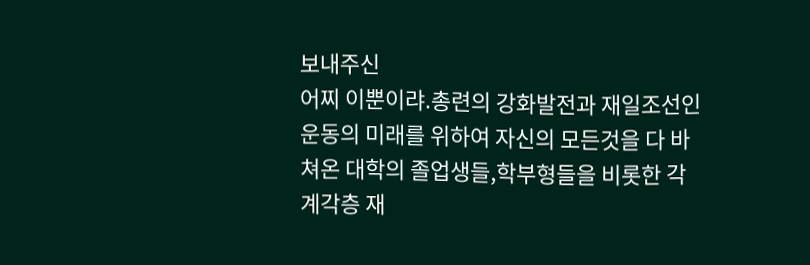보내주신
어찌 이뿐이랴.총련의 강화발전과 재일조선인운동의 미래를 위하여 자신의 모든것을 다 바쳐온 대학의 졸업생들,학부형들을 비롯한 각계각층 재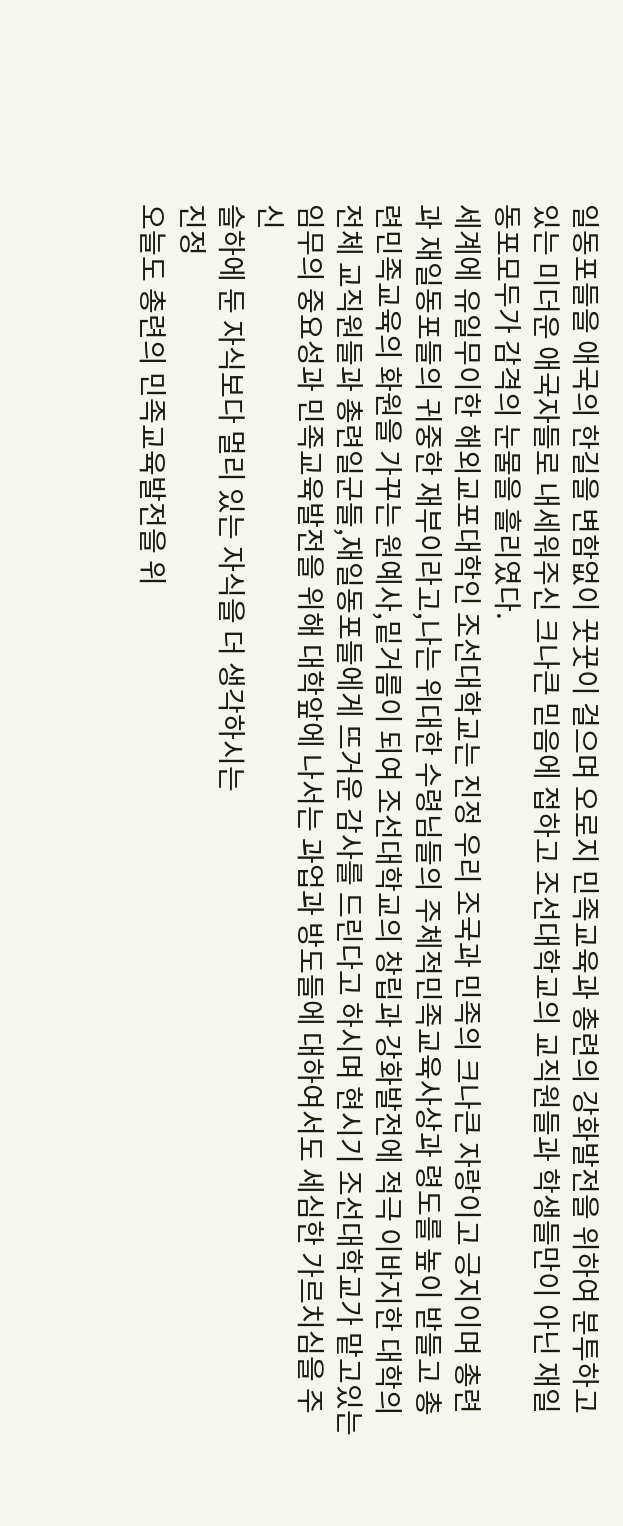일동포들을 애국의 한길을 변함없이 꿋꿋이 걸으며 오로지 민족교육과 총련의 강화발전을 위하여 분투하고있는 미더운 애국자들로 내세워주신 크나큰 믿음에 접하고 조선대학교의 교직원들과 학생들만이 아닌 재일동포모두가 감격의 눈물을 흘리였다.
세계에 유일무이한 해외교포대학인 조선대학교는 진정 우리 조국과 민족의 크나큰 자랑이고 긍지이며 총련과 재일동포들의 귀중한 재부이라고,나는 위대한 수령님들의 주체적민족교육사상과 령도를 높이 받들고 총련민족교육의 화원을 가꾸는 원예사,밑거름이 되여 조선대학교의 창립과 강화발전에 적극 이바지한 대학의 전체 교직원들과 총련일군들,재일동포들에게 뜨거운 감사를 드린다고 하시며 현시기 조선대학교가 맡고있는 임무의 중요성과 민족교육발전을 위해 대학앞에 나서는 과업과 방도들에 대하여서도 세심한 가르치심을 주신
슬하에 둔 자식보다 멀리 있는 자식을 더 생각하시는
진정
오늘도 총련의 민족교육발전을 위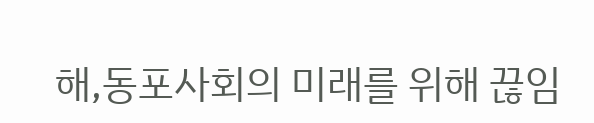해,동포사회의 미래를 위해 끊임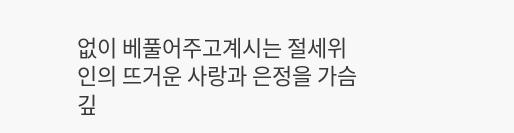없이 베풀어주고계시는 절세위인의 뜨거운 사랑과 은정을 가슴깊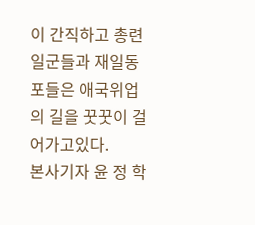이 간직하고 총련일군들과 재일동포들은 애국위업의 길을 꿋꿋이 걸어가고있다.
본사기자 윤 정 학